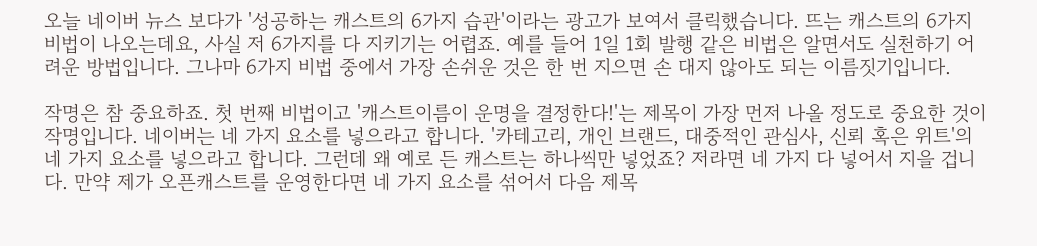오늘 네이버 뉴스 보다가 '성공하는 캐스트의 6가지 습관'이라는 광고가 보여서 클릭했습니다. 뜨는 캐스트의 6가지 비법이 나오는데요, 사실 저 6가지를 다 지키기는 어렵죠. 예를 들어 1일 1회 발행 같은 비법은 알면서도 실천하기 어려운 방법입니다. 그나마 6가지 비법 중에서 가장 손쉬운 것은 한 번 지으면 손 대지 않아도 되는 이름짓기입니다.

작명은 참 중요하죠. 첫 번째 비법이고 '캐스트이름이 운명을 결정한다!'는 제목이 가장 먼저 나올 정도로 중요한 것이 작명입니다. 네이버는 네 가지 요소를 넣으라고 합니다. '카테고리, 개인 브랜드, 대중적인 관심사, 신뢰 혹은 위트'의 네 가지 요소를 넣으라고 합니다. 그런데 왜 예로 든 캐스트는 하나씩만 넣었죠? 저라면 네 가지 다 넣어서 지을 겁니다. 만약 제가 오픈캐스트를 운영한다면 네 가지 요소를 섞어서 다음 제목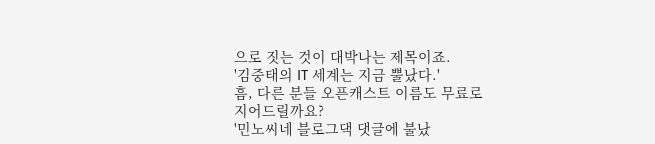으로 짓는 것이 대박나는 제목이죠.
'김중태의 IT 세계는 지금 뿔났다.'
흠, 다른 분들 오픈캐스트 이름도 무료로 지어드릴까요?
'민노씨네 블로그댁 댓글에 불났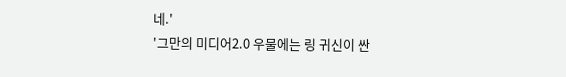네.'
'그만의 미디어2.0 우물에는 링 귀신이 싼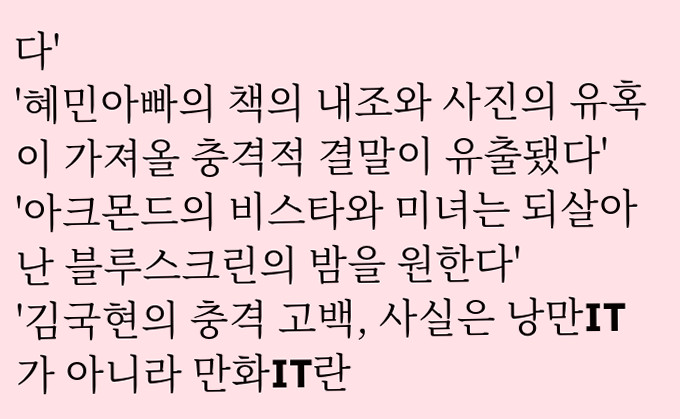다'
'혜민아빠의 책의 내조와 사진의 유혹이 가져올 충격적 결말이 유출됐다'
'아크몬드의 비스타와 미녀는 되살아난 블루스크린의 밤을 원한다'
'김국현의 충격 고백, 사실은 낭만IT가 아니라 만화IT란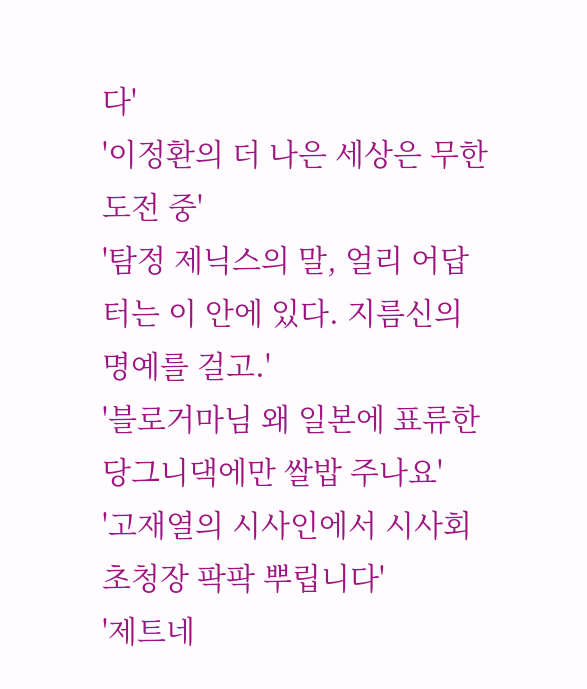다'
'이정환의 더 나은 세상은 무한도전 중'
'탐정 제닉스의 말, 얼리 어답터는 이 안에 있다. 지름신의 명예를 걸고.'
'블로거마님 왜 일본에 표류한 당그니댁에만 쌀밥 주나요'
'고재열의 시사인에서 시사회 초청장 팍팍 뿌립니다'
'제트네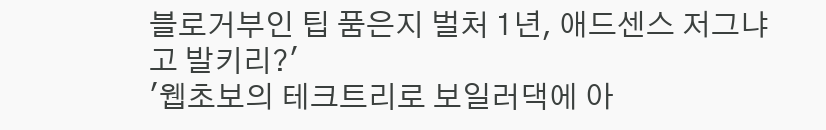블로거부인 팁 품은지 벌처 1년, 애드센스 저그냐고 발키리?'
'웹초보의 테크트리로 보일러댁에 아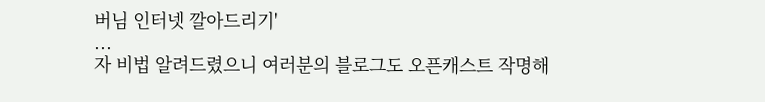버님 인터넷 깔아드리기'
...
자 비법 알려드렸으니 여러분의 블로그도 오픈캐스트 작명해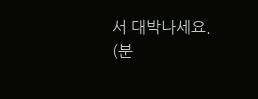서 대박나세요.
(분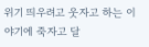위기 띄우려고 웃자고 하는 이야기에 죽자고 달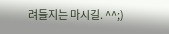려들지는 마시길. ^^;)